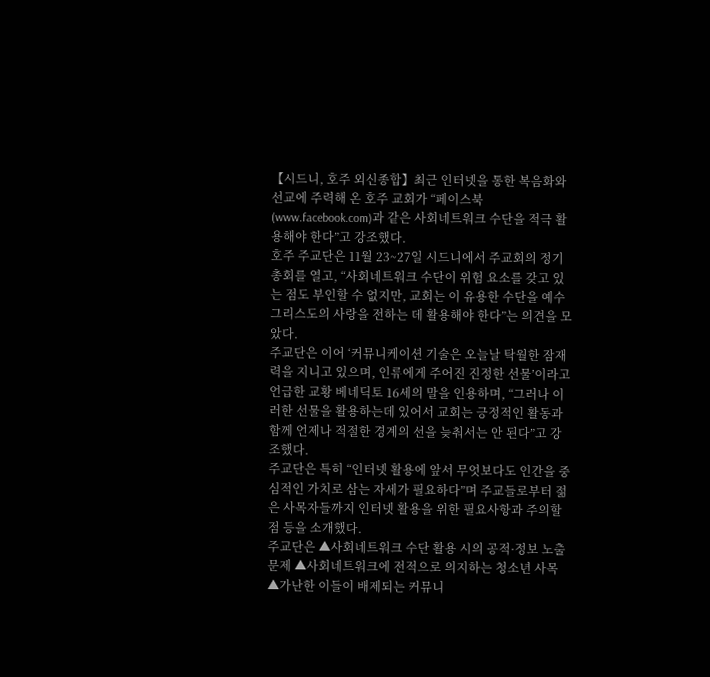【시드니, 호주 외신종합】최근 인터넷을 통한 복음화와 선교에 주력해 온 호주 교회가 “페이스북(www.facebook.com)과 같은 사회네트워크 수단을 적극 활용해야 한다”고 강조했다.
호주 주교단은 11월 23~27일 시드니에서 주교회의 정기총회를 열고, “사회네트워크 수단이 위험 요소를 갖고 있는 점도 부인할 수 없지만, 교회는 이 유용한 수단을 예수 그리스도의 사랑을 전하는 데 활용해야 한다”는 의견을 모았다.
주교단은 이어 ‘커뮤니케이션 기술은 오늘날 탁월한 잠재력을 지니고 있으며, 인류에게 주어진 진정한 선물’이라고 언급한 교황 베네딕토 16세의 말을 인용하며, “그러나 이러한 선물을 활용하는데 있어서 교회는 긍정적인 활동과 함께 언제나 적절한 경계의 선을 늦춰서는 안 된다”고 강조했다.
주교단은 특히 “인터넷 활용에 앞서 무엇보다도 인간을 중심적인 가치로 삼는 자세가 필요하다”며 주교들로부터 젊은 사목자들까지 인터넷 활용을 위한 필요사항과 주의할 점 등을 소개했다.
주교단은 ▲사회네트워크 수단 활용 시의 공적·정보 노출 문제 ▲사회네트워크에 전적으로 의지하는 청소년 사목 ▲가난한 이들이 배제되는 커뮤니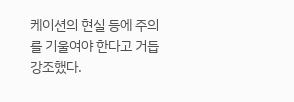케이션의 현실 등에 주의를 기울여야 한다고 거듭 강조했다.